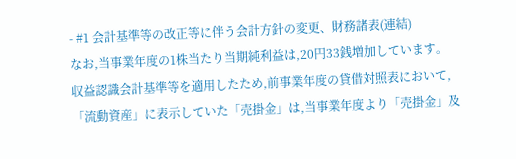- #1 会計基準等の改正等に伴う会計方針の変更、財務諸表(連結)
なお,当事業年度の1株当たり当期純利益は,20円33銭増加しています。
収益認識会計基準等を適用したため,前事業年度の貸借対照表において,「流動資産」に表示していた「売掛金」は,当事業年度より「売掛金」及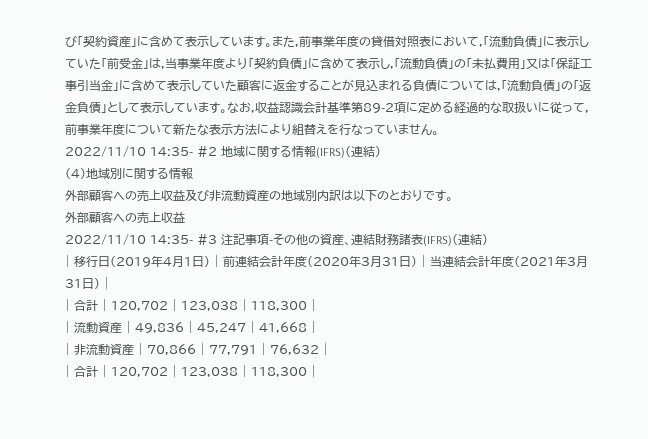び「契約資産」に含めて表示しています。また,前事業年度の貸借対照表において,「流動負債」に表示していた「前受金」は,当事業年度より「契約負債」に含めて表示し,「流動負債」の「未払費用」又は「保証工事引当金」に含めて表示していた顧客に返金することが見込まれる負債については,「流動負債」の「返金負債」として表示しています。なお,収益認識会計基準第89-2項に定める経過的な取扱いに従って,前事業年度について新たな表示方法により組替えを行なっていません。
2022/11/10 14:35- #2 地域に関する情報(IFRS)(連結)
(4)地域別に関する情報
外部顧客への売上収益及び非流動資産の地域別内訳は以下のとおりです。
外部顧客への売上収益
2022/11/10 14:35- #3 注記事項-その他の資産、連結財務諸表(IFRS)(連結)
| 移行日(2019年4月1日) | 前連結会計年度(2020年3月31日) | 当連結会計年度(2021年3月31日) |
| 合計 | 120,702 | 123,038 | 118,300 |
| 流動資産 | 49,836 | 45,247 | 41,668 |
| 非流動資産 | 70,866 | 77,791 | 76,632 |
| 合計 | 120,702 | 123,038 | 118,300 |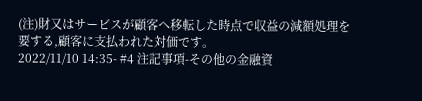(注)財又はサービスが顧客へ移転した時点で収益の減額処理を要する,顧客に支払われた対価です。
2022/11/10 14:35- #4 注記事項-その他の金融資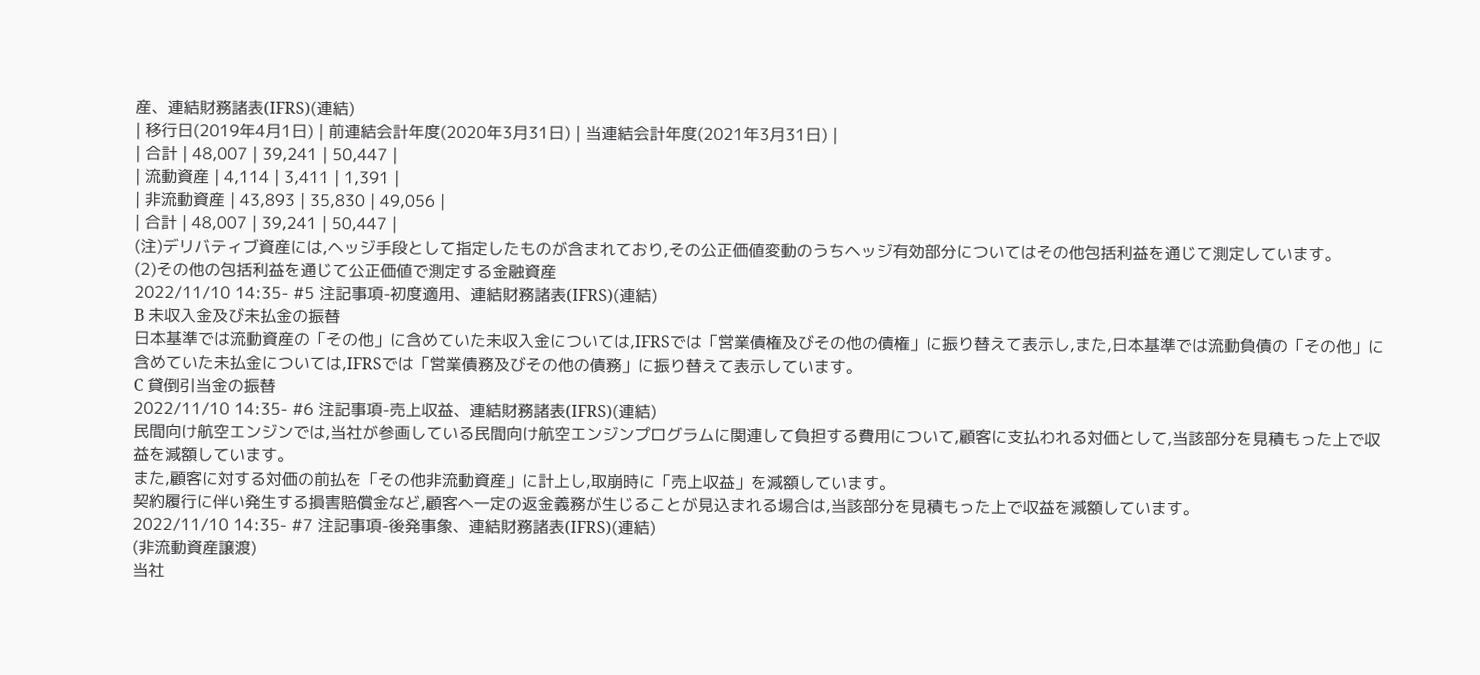産、連結財務諸表(IFRS)(連結)
| 移行日(2019年4月1日) | 前連結会計年度(2020年3月31日) | 当連結会計年度(2021年3月31日) |
| 合計 | 48,007 | 39,241 | 50,447 |
| 流動資産 | 4,114 | 3,411 | 1,391 |
| 非流動資産 | 43,893 | 35,830 | 49,056 |
| 合計 | 48,007 | 39,241 | 50,447 |
(注)デリバティブ資産には,ヘッジ手段として指定したものが含まれており,その公正価値変動のうちヘッジ有効部分についてはその他包括利益を通じて測定しています。
(2)その他の包括利益を通じて公正価値で測定する金融資産
2022/11/10 14:35- #5 注記事項-初度適用、連結財務諸表(IFRS)(連結)
B 未収入金及び未払金の振替
日本基準では流動資産の「その他」に含めていた未収入金については,IFRSでは「営業債権及びその他の債権」に振り替えて表示し,また,日本基準では流動負債の「その他」に含めていた未払金については,IFRSでは「営業債務及びその他の債務」に振り替えて表示しています。
C 貸倒引当金の振替
2022/11/10 14:35- #6 注記事項-売上収益、連結財務諸表(IFRS)(連結)
民間向け航空エンジンでは,当社が参画している民間向け航空エンジンプログラムに関連して負担する費用について,顧客に支払われる対価として,当該部分を見積もった上で収益を減額しています。
また,顧客に対する対価の前払を「その他非流動資産」に計上し,取崩時に「売上収益」を減額しています。
契約履行に伴い発生する損害賠償金など,顧客へ一定の返金義務が生じることが見込まれる場合は,当該部分を見積もった上で収益を減額しています。
2022/11/10 14:35- #7 注記事項-後発事象、連結財務諸表(IFRS)(連結)
(非流動資産譲渡)
当社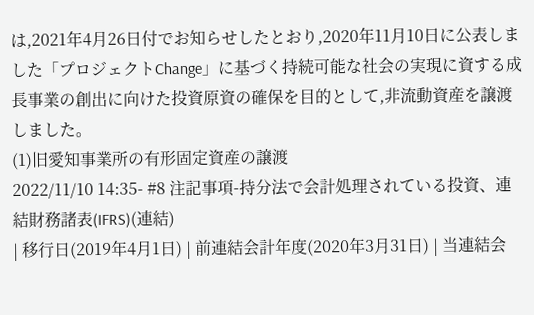は,2021年4月26日付でお知らせしたとおり,2020年11月10日に公表しました「プロジェクトChange」に基づく持続可能な社会の実現に資する成長事業の創出に向けた投資原資の確保を目的として,非流動資産を譲渡しました。
(1)旧愛知事業所の有形固定資産の譲渡
2022/11/10 14:35- #8 注記事項-持分法で会計処理されている投資、連結財務諸表(IFRS)(連結)
| 移行日(2019年4月1日) | 前連結会計年度(2020年3月31日) | 当連結会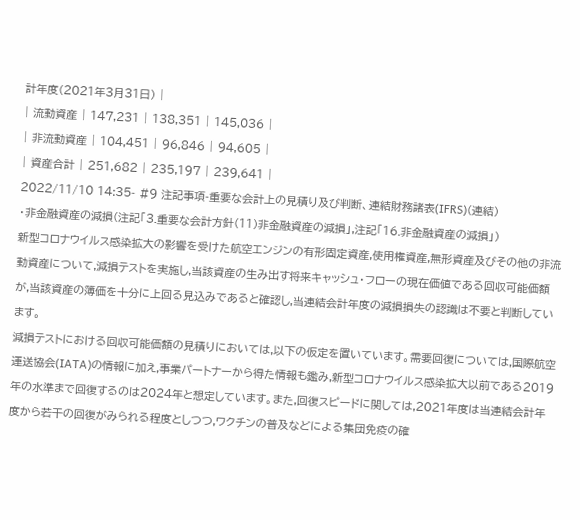計年度(2021年3月31日) |
| 流動資産 | 147,231 | 138,351 | 145,036 |
| 非流動資産 | 104,451 | 96,846 | 94,605 |
| 資産合計 | 251,682 | 235,197 | 239,641 |
2022/11/10 14:35- #9 注記事項-重要な会計上の見積り及び判断、連結財務諸表(IFRS)(連結)
・非金融資産の減損(注記「3.重要な会計方針(11)非金融資産の減損」,注記「16.非金融資産の減損」)
新型コロナウイルス感染拡大の影響を受けた航空エンジンの有形固定資産,使用権資産,無形資産及びその他の非流動資産について,減損テストを実施し,当該資産の生み出す将来キャッシュ・フローの現在価値である回収可能価額が,当該資産の簿価を十分に上回る見込みであると確認し,当連結会計年度の減損損失の認識は不要と判断しています。
減損テストにおける回収可能価額の見積りにおいては,以下の仮定を置いています。需要回復については,国際航空運送協会(IATA)の情報に加え,事業パートナーから得た情報も鑑み,新型コロナウイルス感染拡大以前である2019年の水準まで回復するのは2024年と想定しています。また,回復スピードに関しては,2021年度は当連結会計年度から若干の回復がみられる程度としつつ,ワクチンの普及などによる集団免疫の確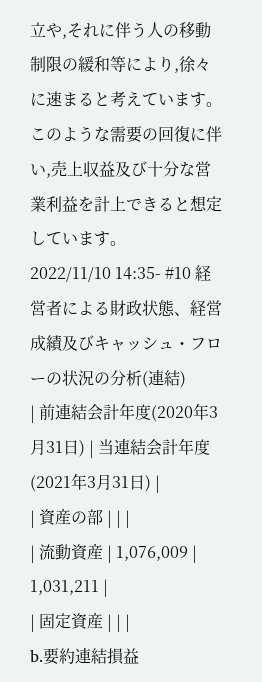立や,それに伴う人の移動制限の緩和等により,徐々に速まると考えています。このような需要の回復に伴い,売上収益及び十分な営業利益を計上できると想定しています。
2022/11/10 14:35- #10 経営者による財政状態、経営成績及びキャッシュ・フローの状況の分析(連結)
| 前連結会計年度(2020年3月31日) | 当連結会計年度(2021年3月31日) |
| 資産の部 | | |
| 流動資産 | 1,076,009 | 1,031,211 |
| 固定資産 | | |
b.要約連結損益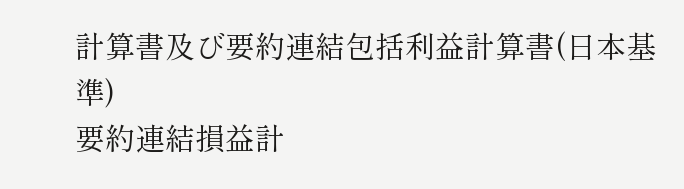計算書及び要約連結包括利益計算書(日本基準)
要約連結損益計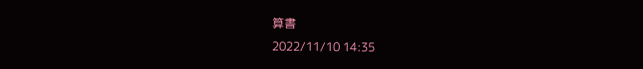算書
2022/11/10 14:35